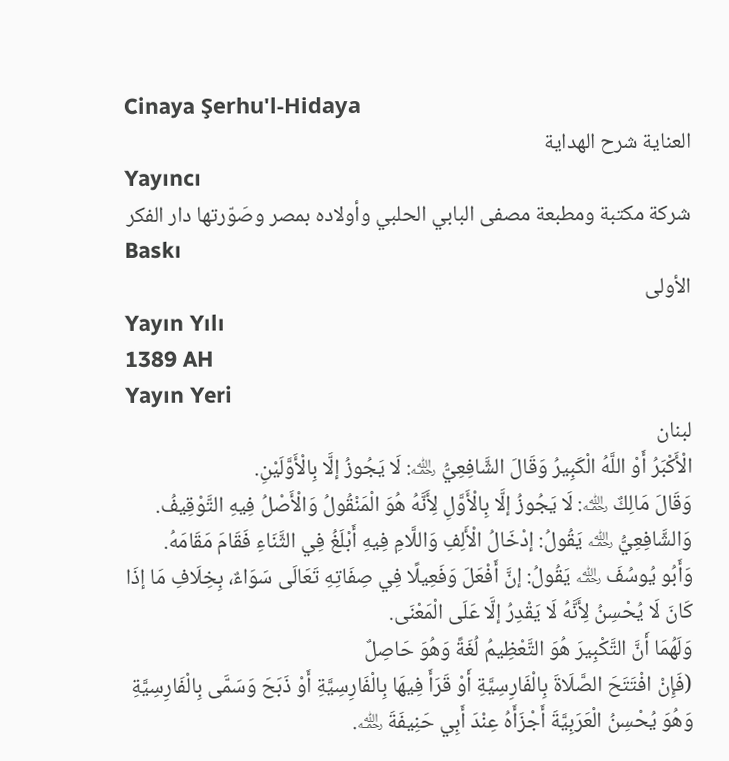Cinaya Şerhu'l-Hidaya
العناية شرح الهداية
Yayıncı
شركة مكتبة ومطبعة مصفى البابي الحلبي وأولاده بمصر وصَوّرتها دار الفكر
Baskı
الأولى
Yayın Yılı
1389 AH
Yayın Yeri
لبنان
الْأَكْبَرُ أَوْ اللَّهُ الْكَبِيرُ وَقَالَ الشَّافِعِيُّ ﵀: لَا يَجُوزُ إلَّا بِالْأَوَّلَيْنِ.
وَقَالَ مَالِكٌ ﵀: لَا يَجُوزُ إلَّا بِالْأَوَّلِ لِأَنَّهُ هُوَ الْمَنْقُولُ وَالْأَصْلُ فِيهِ التَّوْقِيفُ.
وَالشَّافِعِيُّ ﵀ يَقُولُ: إدْخَالُ الْأَلِفِ وَاللَّامِ فِيهِ أَبْلَغُ فِي الثَّنَاءِ فَقَامَ مَقَامَهُ.
وَأَبُو يُوسُفَ ﵀ يَقُولُ: إنَّ أَفْعَلَ وَفَعِيلًا فِي صِفَاتِهِ تَعَالَى سَوَاءٌ، بِخِلَافِ مَا إذَا كَانَ لَا يُحْسِنُ لِأَنَّهُ لَا يَقْدِرُ إلَّا عَلَى الْمَعْنَى.
وَلَهُمَا أَنَّ التَّكْبِيرَ هُوَ التَّعْظِيمُ لُغَةً وَهُوَ حَاصِلٌ
(فَإِنْ افْتَتَحَ الصَّلَاةَ بِالْفَارِسِيَّةِ أَوْ قَرَأَ فِيهَا بِالْفَارِسِيَّةِ أَوْ ذَبَحَ وَسَمَّى بِالْفَارِسِيَّةِ وَهُوَ يُحْسِنُ الْعَرَبِيَّةَ أَجْزَأَهُ عِنْدَ أَبِي حَنِيفَةَ ﵀.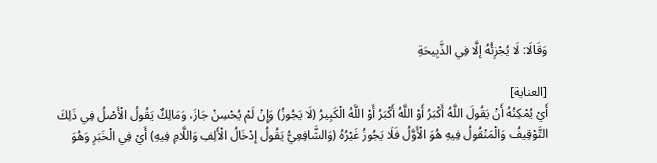وَقَالَا: لَا يُجْزِئُهُ إلَّا فِي الذَّبِيحَةِ

[العناية]
أَيْ يُمْكِنُهُ أَنْ يَقُولَ اللَّهُ أَكْبَرُ أَوْ اللَّهُ أَكْبَرُ أَوْ اللَّهُ الْكَبِيرُ (لَا يَجُوزُ) وَإِنْ لَمْ يُحْسِنْ جَازَ، وَمَالِكٌ يَقُولُ الْأَصْلُ فِي ذَلِكَ التَّوْقِيفُ وَالْمَنْقُولُ فِيهِ هُوَ الْأَوَّلُ فَلَا يَجُوزُ غَيْرُهُ (وَالشَّافِعِيُّ يَقُولُ إدْخَالُ الْأَلِفِ وَاللَّامِ فِيهِ) أَيْ فِي الْخَبَرِ وَهُوَ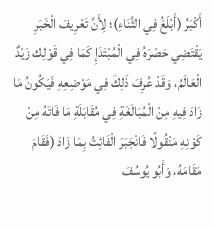أَكْبَرُ (أَبْلَغُ فِي الثَّنَاءِ)؛ لِأَنَّ تَعْرِيفَ الْخَبَرِ يَقْتَضِي حَصْرَهُ فِي الْمُبْتَدَإِ كَمَا فِي قَوْلِك زَيْدٌ الْعَالَمُ، وَقَدْ عُرِفَ ذَلِكَ فِي مَوْضِعِهِ فَيَكُونُ مَا زَادَ فِيهِ مِنْ الْمُبَالَغَةِ فِي مُقَابَلَةِ مَا فَاتَهُ مِنْ كَوْنِهِ مَنْقُولًا فَانْجَبَرَ الْفَائِتُ بِمَا زَادَ (فَقَامَ مَقَامَهُ، وَأَبُو يُوسُفَ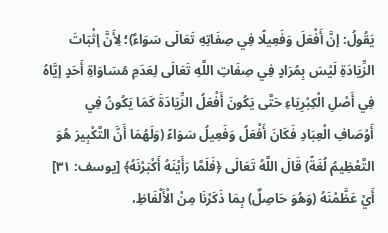يَقُولُ: إنَّ أَفْعَلَ وَفَعِيلًا فِي صِفَاتِهِ تَعَالَى سَوَاءٌ)؛ لِأَنَّ إثْبَاتَ الزِّيَادَةِ لَيْسَ بِمُرَادٍ فِي صِفَاتِ اللَّهِ تَعَالَى لِعَدَمِ مُسَاوَاةِ أَحَدٍ إيَّاهُ فِي أَصْلِ الْكِبْرِيَاءِ حَتَّى يَكُونَ أَفْعَلُ الزِّيَادَةَ كَمَا يَكُونُ فِي أَوْصَافِ الْعِبَادِ فَكَانَ أَفْعَلُ وَفَعِيلُ سَوَاءً (وَلَهُمَا أَنَّ التَّكْبِيرَ هُوَ التَّعْظِيمُ لُغَةً) قَالَ اللَّهُ تَعَالَى ﴿فَلَمَّا رَأَيْنَهُ أَكْبَرْنَهُ﴾ [يوسف: ٣١] أَيْ عَظَّمْنَهُ (وَهُوَ حَاصِلٌ) بِمَا ذَكَرْنَا مِنْ الْأَلْفَاظِ،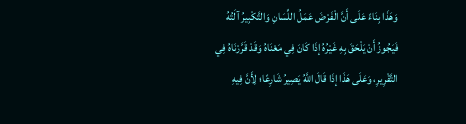وَهَذَا بِنَاءً عَلَى أَنَّ الْفَرْضَ عَمَلُ اللِّسَانِ وَالتَّكْبِيرُ آلَتُهُ فَيَجُوزُ أَنْ يَلْحَقَ بِهِ غَيْرُهُ إذَا كَانَ فِي مَعْنَاهُ وَقَدْ قَرَّرْنَاهُ فِي التَّقْرِيرِ، وَعَلَى هَذَا إذَا قَالَ اللَّهُ يَصِيرُ شَارِعًا؛ لِأَنَّ فِيهِ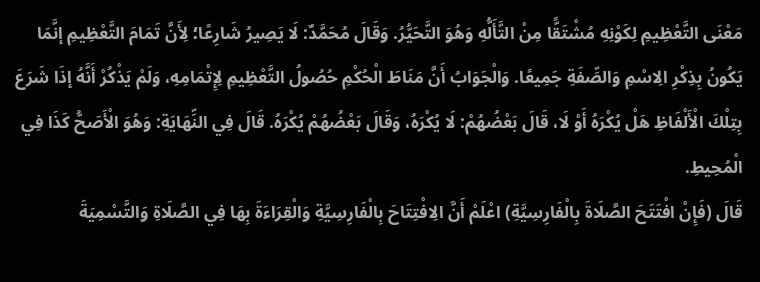مَعْنَى التَّعْظِيمِ لِكَوْنِهِ مُشْتَقًّا مِنْ التَّأَلُّهِ وَهُوَ التَّحَيُّرُ. وَقَالَ مُحَمَّدٌ: لَا يَصِيرُ شَارِعًا؛ لِأَنَّ تَمَامَ التَّعْظِيمِ إنَّمَا يَكُونُ بِذِكْرِ الِاسْمِ وَالصِّفَةِ جَمِيعًا. وَالْجَوَابُ أَنَّ مَنَاطَ الْحُكْمِ حُصُولُ التَّعْظِيمِ لِإِتْمَامِهِ، وَلَمْ يَذْكُرْ أَنَّهُ إذَا شَرَعَ بِتِلْكَ الْأَلْفَاظِ هَلْ يُكْرَهُ أَوْ لَا، قَالَ بَعْضُهُمْ: لَا يُكْرَهُ، وَقَالَ بَعْضُهُمْ يُكْرَهُ. قَالَ فِي النِّهَايَةِ: وَهُوَ الْأَصَحُّ كَذَا فِي الْمُحِيطِ.
قَالَ (فَإِنْ افْتَتَحَ الصَّلَاةَ بِالْفَارِسِيَّةِ) اعْلَمْ أَنَّ الِافْتِتَاحَ بِالْفَارِسِيَّةِ وَالْقِرَاءَةَ بِهَا فِي الصَّلَاةِ وَالتَّسْمِيَةَ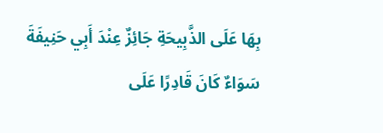بِهَا عَلَى الذَّبِيحَةِ جَائِزٌ عِنْدَ أَبِي حَنِيفَةَ سَوَاءٌ كَانَ قَادِرًا عَلَى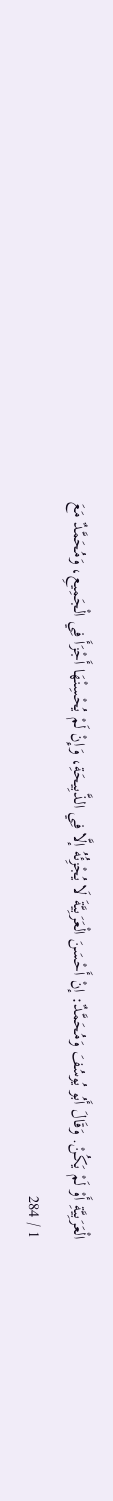الْعَرَبِيَّةِ أَوْ لَمْ يَكُنْ. وَقَالَ أَبُو يُوسُفَ وَمُحَمَّدٌ: إنْ أَحْسَنَ الْعَرَبِيَّةَ لَا يُجْزِئُهُ إلَّا فِي الذَّبِيحَةِ، وَإِنْ لَمْ يُحْسِنْهَا أَجْزَأَ فِي الْجَمِيعِ، وَمُحَمَّدٌ مَعَ
1 / 284